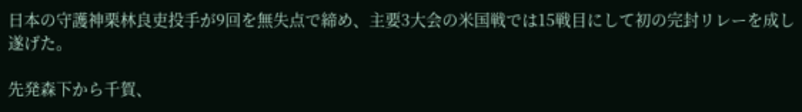日本の守護神栗林良吏投手が9回を無失点で締め、主要3大会の米国戦では15戦目にして初の完封リレーを成し遂げた。

先発森下から千賀、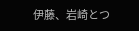伊藤、岩崎とつ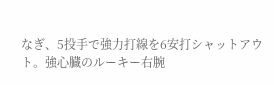なぎ、5投手で強力打線を6安打シャットアウト。強心臓のルーキー右腕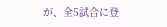が、全5試合に登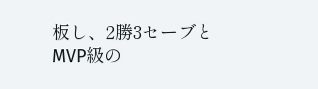板し、2勝3セーブとMVP級の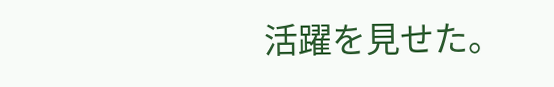活躍を見せた。